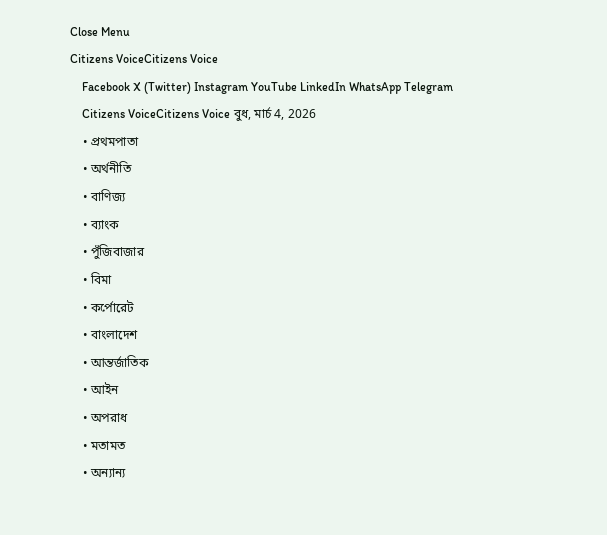Close Menu
Citizens VoiceCitizens Voice
    Facebook X (Twitter) Instagram YouTube LinkedIn WhatsApp Telegram
    Citizens VoiceCitizens Voice বুধ, মার্চ 4, 2026
    • প্রথমপাতা
    • অর্থনীতি
    • বাণিজ্য
    • ব্যাংক
    • পুঁজিবাজার
    • বিমা
    • কর্পোরেট
    • বাংলাদেশ
    • আন্তর্জাতিক
    • আইন
    • অপরাধ
    • মতামত
    • অন্যান্য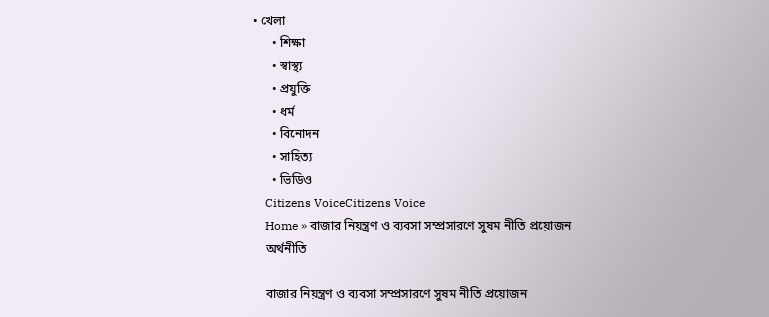• খেলা
      • শিক্ষা
      • স্বাস্থ্য
      • প্রযুক্তি
      • ধর্ম
      • বিনোদন
      • সাহিত্য
      • ভিডিও
    Citizens VoiceCitizens Voice
    Home » বাজার নিয়ন্ত্রণ ও ব্যবসা সম্প্রসারণে সুষম নীতি প্রয়োজন
    অর্থনীতি

    বাজার নিয়ন্ত্রণ ও ব্যবসা সম্প্রসারণে সুষম নীতি প্রয়োজন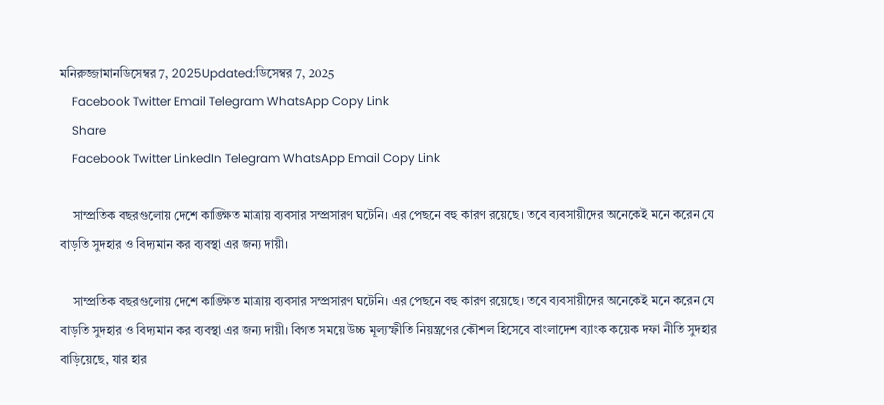মনিরুজ্জামানডিসেম্বর 7, 2025Updated:ডিসেম্বর 7, 2025
    Facebook Twitter Email Telegram WhatsApp Copy Link
    Share
    Facebook Twitter LinkedIn Telegram WhatsApp Email Copy Link

    সাম্প্রতিক বছরগুলোয় দেশে কাঙ্ক্ষিত মাত্রায় ব্যবসার সম্প্রসারণ ঘটেনি। এর পেছনে বহু কারণ রয়েছে। তবে ব্যবসায়ীদের অনেকেই মনে করেন যে বাড়তি সুদহার ও বিদ্যমান কর ব্যবস্থা এর জন্য দায়ী।

    সাম্প্রতিক বছরগুলোয় দেশে কাঙ্ক্ষিত মাত্রায় ব্যবসার সম্প্রসারণ ঘটেনি। এর পেছনে বহু কারণ রয়েছে। তবে ব্যবসায়ীদের অনেকেই মনে করেন যে বাড়তি সুদহার ও বিদ্যমান কর ব্যবস্থা এর জন্য দায়ী। বিগত সময়ে উচ্চ মূল্যস্ফীতি নিয়ন্ত্রণের কৌশল হিসেবে বাংলাদেশ ব্যাংক কয়েক দফা নীতি সুদহার বাড়িয়েছে, যার হার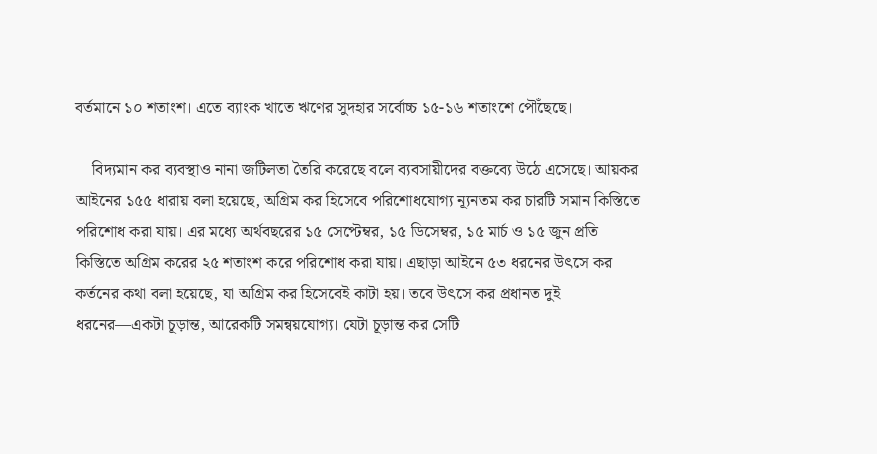বর্তমানে ১০ শতাংশ। এতে ব্যাংক খাতে ঋণের সুদহার সর্বোচ্চ ১৫-১৬ শতাংশে পৌঁছেছে।

    বিদ্যমান কর ব্যবস্থাও নানা জটিলতা তৈরি করেছে বলে ব্যবসায়ীদের বক্তব্যে উঠে এসেছে। আয়কর আইনের ১৫৫ ধারায় বলা হয়েছে, অগ্রিম কর হিসেবে পরিশোধযোগ্য ন্যূনতম কর চারটি সমান কিস্তিতে পরিশোধ করা যায়। এর মধ্যে অর্থবছরের ১৫ সেপ্টেম্বর, ১৫ ডিসেম্বর, ১৫ মার্চ ও ১৫ জুন প্রতি কিস্তিতে অগ্রিম করের ২৫ শতাংশ করে পরিশোধ করা যায়। এছাড়া আইনে ৫৩ ধরনের উৎসে কর কর্তনের কথা বলা হয়েছে, যা অগ্রিম কর হিসেবেই কাটা হয়। তবে উৎসে কর প্রধানত দুই ধরনের—একটা চূড়ান্ত, আরেকটি সমন্বয়যোগ্য। যেটা চূড়ান্ত কর সেটি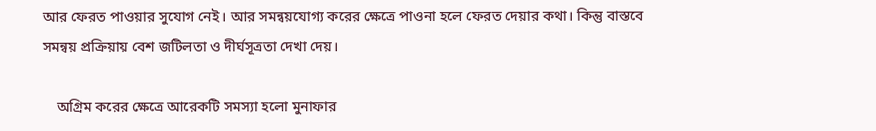আর ফেরত পাওয়ার সুযোগ নেই। আর সমন্বয়যোগ্য করের ক্ষেত্রে পাওনা হলে ফেরত দেয়ার কথা। কিন্তু বাস্তবে সমন্বয় প্রক্রিয়ায় বেশ জটিলতা ও দীর্ঘসূত্রতা দেখা দেয়।

    অগ্রিম করের ক্ষেত্রে আরেকটি সমস্যা হলো মুনাফার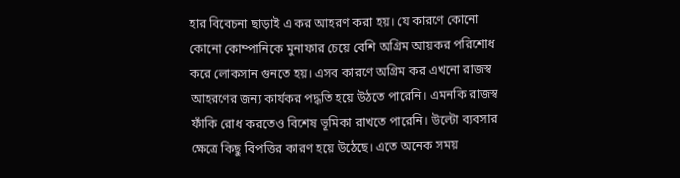হার বিবেচনা ছাড়াই এ কর আহরণ করা হয়। যে কারণে কোনো কোনো কোম্পানিকে মুনাফার চেয়ে বেশি অগ্রিম আয়কর পরিশোধ করে লোকসান গুনতে হয়। এসব কারণে অগ্রিম কর এখনো রাজস্ব আহরণের জন্য কার্যকর পদ্ধতি হয়ে উঠতে পারেনি। এমনকি রাজস্ব ফাঁকি রোধ করতেও বিশেষ ভূমিকা রাখতে পারেনি। উল্টো ব্যবসার ক্ষেত্রে কিছু বিপত্তির কারণ হয়ে উঠেছে। এতে অনেক সময়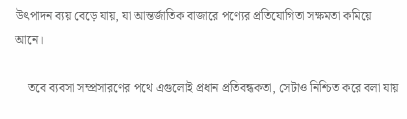উৎপাদন ব্যয় বেড়ে যায়, যা আন্তর্জাতিক বাজারে পণ্যের প্রতিযোগিতা সক্ষমতা কমিয়ে আনে।

    তবে ব্যবসা সম্প্রসারণের পথে এগুলোই প্রধান প্রতিবন্ধকতা, সেটাও নিশ্চিত করে বলা যায়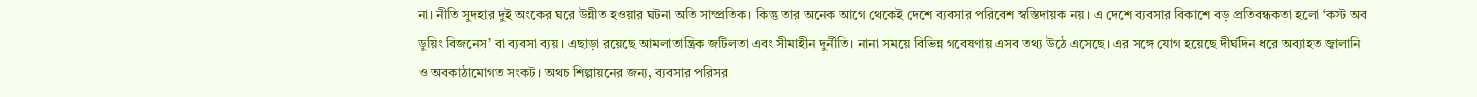না। নীতি সুদহার দুই অংকের ঘরে উন্নীত হওয়ার ঘটনা অতি সাম্প্রতিক। কিন্তু তার অনেক আগে থেকেই দেশে ব্যবসার পরিবেশ স্বস্তিদায়ক নয়। এ দেশে ব্যবসার বিকাশে বড় প্রতিবন্ধকতা হলো ‘কস্ট অব ডুয়িং বিজনেস’ বা ব্যবসা ব্যয়। এছাড়া রয়েছে আমলাতান্ত্রিক জটিলতা এবং সীমাহীন দুর্নীতি। নানা সময়ে বিভিন্ন গবেষণায় এসব তথ্য উঠে এসেছে। এর সঙ্গে যোগ হয়েছে দীর্ঘদিন ধরে অব্যাহত জ্বালানি ও অবকাঠামোগত সংকট। অথচ শিল্পায়নের জন্য, ব্যবসার পরিসর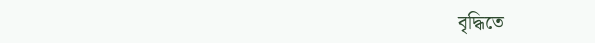বৃদ্ধিতে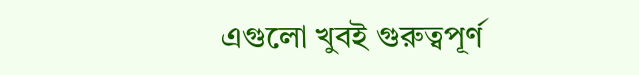এগুলো খুবই গুরুত্বপূর্ণ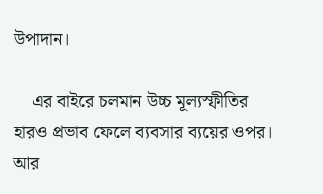উপাদান।

    এর বাইরে চলমান উচ্চ মূল্যস্ফীতির হারও প্রভাব ফেলে ব্যবসার ব্যয়ের ওপর। আর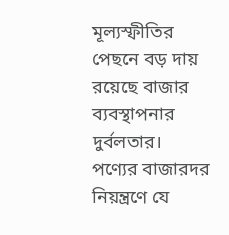মূল্যস্ফীতির পেছনে বড় দায় রয়েছে বাজার ব্যবস্থাপনার দুর্বলতার। পণ্যের বাজারদর নিয়ন্ত্রণে যে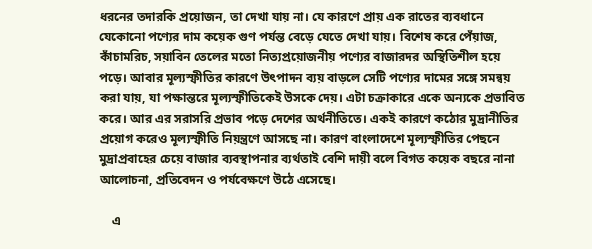ধরনের তদারকি প্রয়োজন, তা দেখা যায় না। যে কারণে প্রায় এক রাতের ব্যবধানে যেকোনো পণ্যের দাম কয়েক গুণ পর্যন্ত বেড়ে যেতে দেখা যায়। বিশেষ করে পেঁয়াজ, কাঁচামরিচ, সয়াবিন তেলের মতো নিত্যপ্রয়োজনীয় পণ্যের বাজারদর অস্থিতিশীল হয়ে পড়ে। আবার মূল্যস্ফীতির কারণে উৎপাদন ব্যয় বাড়লে সেটি পণ্যের দামের সঙ্গে সমন্বয় করা যায়, যা পক্ষান্তরে মূল্যস্ফীতিকেই উসকে দেয়। এটা চক্রাকারে একে অন্যকে প্রভাবিত করে। আর এর সরাসরি প্রভাব পড়ে দেশের অর্থনীতিতে। একই কারণে কঠোর মুদ্রানীতির প্রয়োগ করেও মূল্যস্ফীতি নিয়ন্ত্রণে আসছে না। কারণ বাংলাদেশে মূল্যস্ফীতির পেছনে মুদ্রাপ্রবাহের চেয়ে বাজার ব্যবস্থাপনার ব্যর্থতাই বেশি দায়ী বলে বিগত কয়েক বছরে নানা আলোচনা, প্রতিবেদন ও পর্যবেক্ষণে উঠে এসেছে।

    এ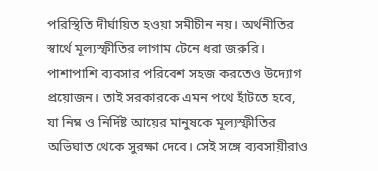পরিস্থিতি দীর্ঘায়িত হওয়া সমীচীন নয়। অর্থনীতির স্বার্থে মূল্যস্ফীতির লাগাম টেনে ধরা জরুরি। পাশাপাশি ব্যবসার পরিবেশ সহজ করতেও উদ্যোগ প্রয়োজন। তাই সরকারকে এমন পথে হাঁটতে হবে, যা নিম্ন ও নির্দিষ্ট আয়ের মানুষকে মূল্যস্ফীতির অভিঘাত থেকে সুরক্ষা দেবে। সেই সঙ্গে ব্যবসায়ীরাও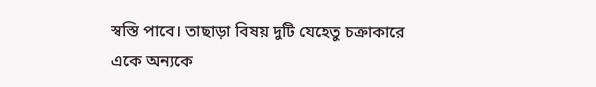স্বস্তি পাবে। তাছাড়া বিষয় দুটি যেহেতু চক্রাকারে একে অন্যকে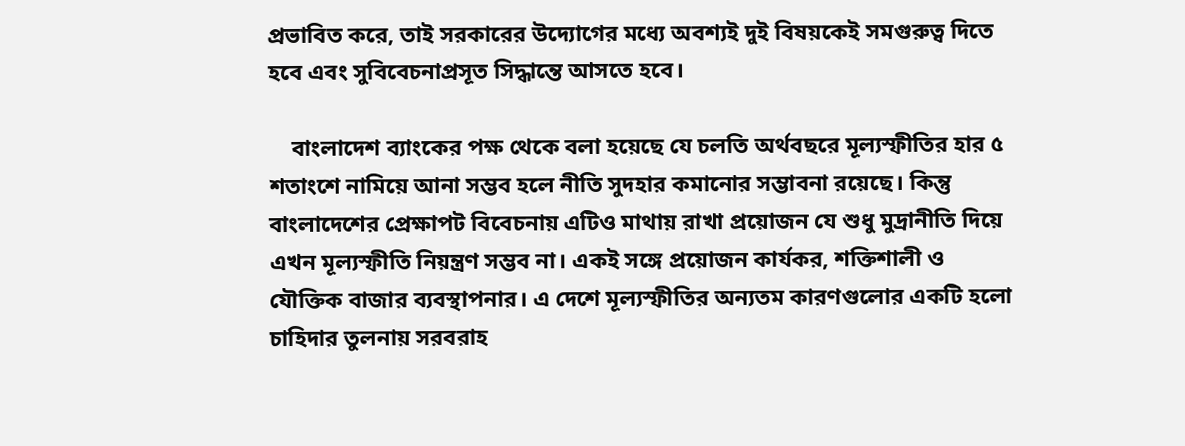প্রভাবিত করে, তাই সরকারের উদ্যোগের মধ্যে অবশ্যই দুই বিষয়কেই সমগুরুত্ব দিতে হবে এবং সুবিবেচনাপ্রসূত সিদ্ধান্তে আসতে হবে।

    বাংলাদেশ ব্যাংকের পক্ষ থেকে বলা হয়েছে যে চলতি অর্থবছরে মূল্যস্ফীতির হার ৫ শতাংশে নামিয়ে আনা সম্ভব হলে নীতি সুদহার কমানোর সম্ভাবনা রয়েছে। কিন্তু বাংলাদেশের প্রেক্ষাপট বিবেচনায় এটিও মাথায় রাখা প্রয়োজন যে শুধু মুদ্রানীতি দিয়ে এখন মূল্যস্ফীতি নিয়ন্ত্রণ সম্ভব না। একই সঙ্গে প্রয়োজন কার্যকর, শক্তিশালী ও যৌক্তিক বাজার ব্যবস্থাপনার। এ দেশে মূল্যস্ফীতির অন্যতম কারণগুলোর একটি হলো চাহিদার তুলনায় সরবরাহ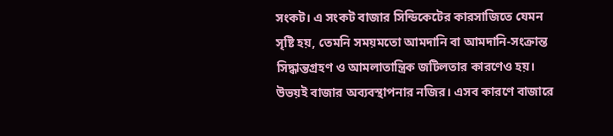সংকট। এ সংকট বাজার সিন্ডিকেটের কারসাজিতে যেমন সৃষ্টি হয়, তেমনি সময়মতো আমদানি বা আমদানি-সংক্রান্ত সিদ্ধান্তগ্রহণ ও আমলাতান্ত্রিক জটিলতার কারণেও হয়। উভয়ই বাজার অব্যবস্থাপনার নজির। এসব কারণে বাজারে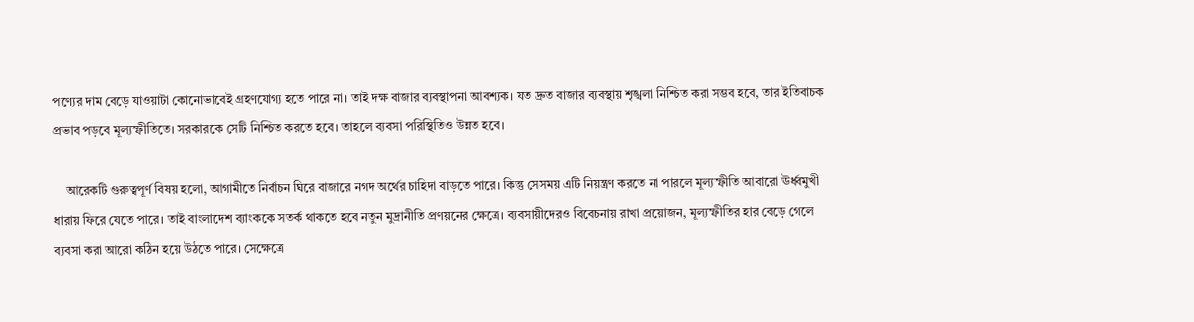পণ্যের দাম বেড়ে যাওয়াটা কোনোভাবেই গ্রহণযোগ্য হতে পারে না। তাই দক্ষ বাজার ব্যবস্থাপনা আবশ্যক। যত দ্রুত বাজার ব্যবস্থায় শৃঙ্খলা নিশ্চিত করা সম্ভব হবে, তার ইতিবাচক প্রভাব পড়বে মূল্যস্ফীতিতে। সরকারকে সেটি নিশ্চিত করতে হবে। তাহলে ব্যবসা পরিস্থিতিও উন্নত হবে।

    আরেকটি গুরুত্বপূর্ণ বিষয় হলো, আগামীতে নির্বাচন ঘিরে বাজারে নগদ অর্থের চাহিদা বাড়তে পারে। কিন্তু সেসময় এটি নিয়ন্ত্রণ করতে না পারলে মূল্যস্ফীতি আবারো ঊর্ধ্বমুখী ধারায় ফিরে যেতে পারে। তাই বাংলাদেশ ব্যাংককে সতর্ক থাকতে হবে নতুন মুদ্রানীতি প্রণয়নের ক্ষেত্রে। ব্যবসায়ীদেরও বিবেচনায় রাখা প্রয়োজন, মূল্যস্ফীতির হার বেড়ে গেলে ব্যবসা করা আরো কঠিন হয়ে উঠতে পারে। সেক্ষেত্রে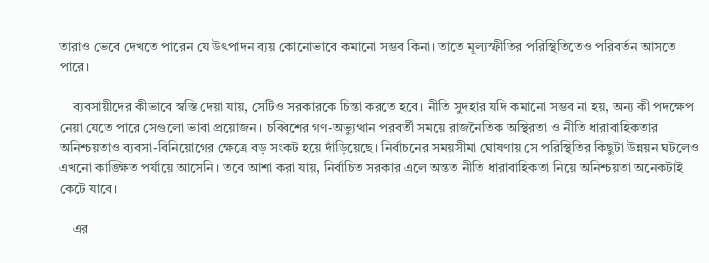তারাও ভেবে দেখতে পারেন যে উৎপাদন ব্যয় কোনোভাবে কমানো সম্ভব কিনা। তাতে মূল্যস্ফীতির পরিস্থিতিতেও পরিবর্তন আসতে পারে।

    ব্যবসায়ীদের কীভাবে স্বস্তি দেয়া যায়, সেটিও সরকারকে চিন্তা করতে হবে। নীতি সুদহার যদি কমানো সম্ভব না হয়, অন্য কী পদক্ষেপ নেয়া যেতে পারে সেগুলো ভাবা প্রয়োজন। চব্বিশের গণ-অভ্যুত্থান পরবর্তী সময়ে রাজনৈতিক অস্থিরতা ও নীতি ধারাবাহিকতার অনিশ্চয়তাও ব্যবসা-বিনিয়োগের ক্ষেত্রে বড় সংকট হয়ে দাঁড়িয়েছে। নির্বাচনের সময়সীমা ঘোষণায় সে পরিস্থিতির কিছুটা উন্নয়ন ঘটলেও এখনো কাঙ্ক্ষিত পর্যায়ে আসেনি। তবে আশা করা যায়, নির্বাচিত সরকার এলে অন্তত নীতি ধারাবাহিকতা নিয়ে অনিশ্চয়তা অনেকটাই কেটে যাবে।

    এর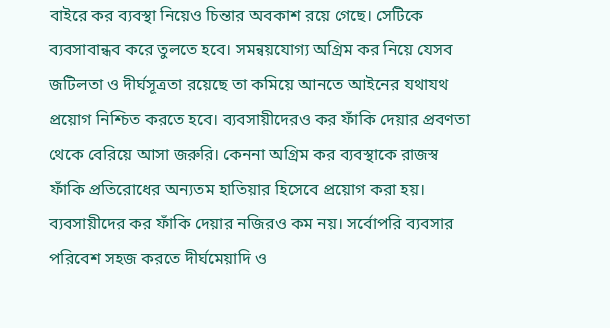বাইরে কর ব্যবস্থা নিয়েও চিন্তার অবকাশ রয়ে গেছে। সেটিকে ব্যবসাবান্ধব করে তুলতে হবে। সমন্বয়যোগ্য অগ্রিম কর নিয়ে যেসব জটিলতা ও দীর্ঘসূত্রতা রয়েছে তা কমিয়ে আনতে আইনের যথাযথ প্রয়োগ নিশ্চিত করতে হবে। ব্যবসায়ীদেরও কর ফাঁকি দেয়ার প্রবণতা থেকে বেরিয়ে আসা জরুরি। কেননা অগ্রিম কর ব্যবস্থাকে রাজস্ব ফাঁকি প্রতিরোধের অন্যতম হাতিয়ার হিসেবে প্রয়োগ করা হয়। ব্যবসায়ীদের কর ফাঁকি দেয়ার নজিরও কম নয়। সর্বোপরি ব্যবসার পরিবেশ সহজ করতে দীর্ঘমেয়াদি ও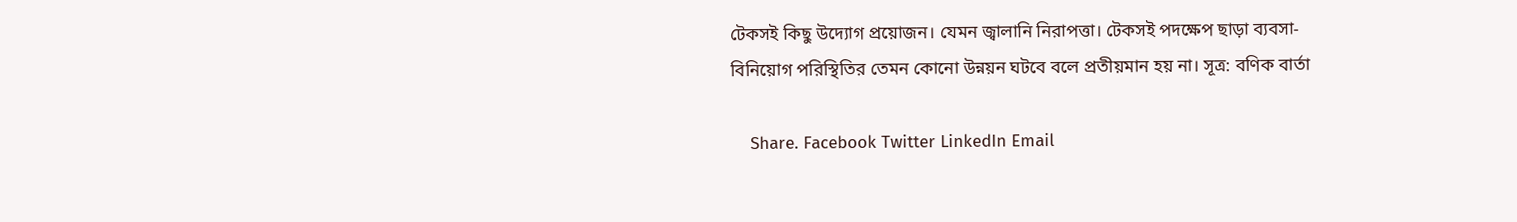টেকসই কিছু উদ্যোগ প্রয়োজন। যেমন জ্বালানি নিরাপত্তা। টেকসই পদক্ষেপ ছাড়া ব্যবসা-বিনিয়োগ পরিস্থিতির তেমন কোনো উন্নয়ন ঘটবে বলে প্রতীয়মান হয় না। সূত্র: বণিক বার্তা

    Share. Facebook Twitter LinkedIn Email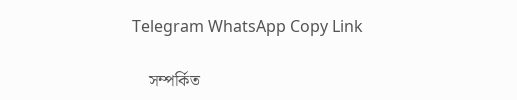Telegram WhatsApp Copy Link

    সম্পর্কিত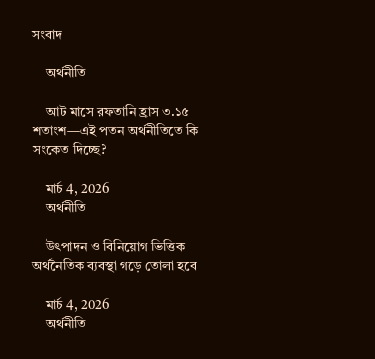সংবাদ

    অর্থনীতি

    আট মাসে রফতানি হ্রাস ৩.১৫ শতাংশ—এই পতন অর্থনীতিতে কি সংকেত দিচ্ছে?

    মার্চ 4, 2026
    অর্থনীতি

    উৎপাদন ও বিনিয়োগ ভিত্তিক অর্থনৈতিক ব্যবস্থা গড়ে তোলা হবে

    মার্চ 4, 2026
    অর্থনীতি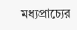মধ্যপ্রাচ্যের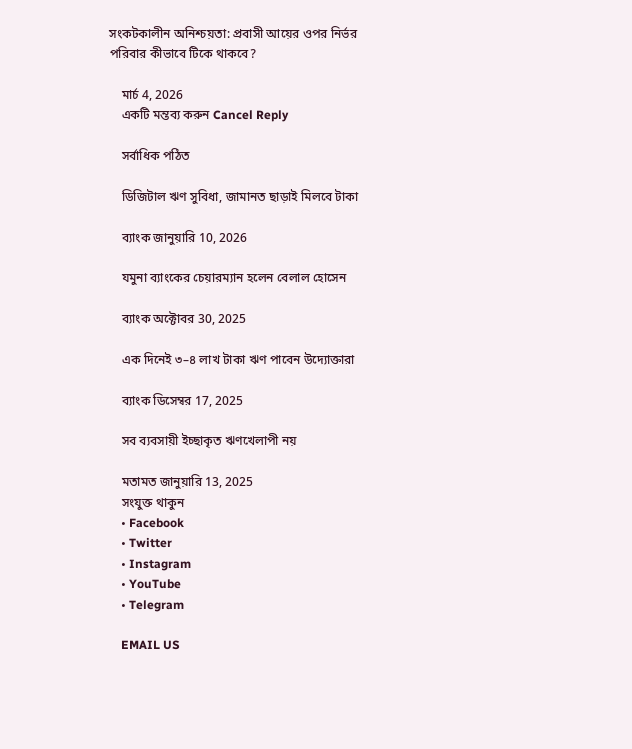সংকটকালীন অনিশ্চয়তা: প্রবাসী আয়ের ওপর নির্ভর পরিবার কীভাবে টিকে থাকবে?

    মার্চ 4, 2026
    একটি মন্তব্য করুন Cancel Reply

    সর্বাধিক পঠিত

    ডিজিটাল ঋণ সুবিধা, জামানত ছাড়াই মিলবে টাকা

    ব্যাংক জানুয়ারি 10, 2026

    যমুনা ব্যাংকের চেয়ারম্যান হলেন বেলাল হোসেন

    ব্যাংক অক্টোবর 30, 2025

    এক দিনেই ৩–৪ লাখ টাকা ঋণ পাবেন উদ্যোক্তারা

    ব্যাংক ডিসেম্বর 17, 2025

    সব ব্যবসায়ী ইচ্ছাকৃত ঋণখেলাপী নয়

    মতামত জানুয়ারি 13, 2025
    সংযুক্ত থাকুন
    • Facebook
    • Twitter
    • Instagram
    • YouTube
    • Telegram

    EMAIL US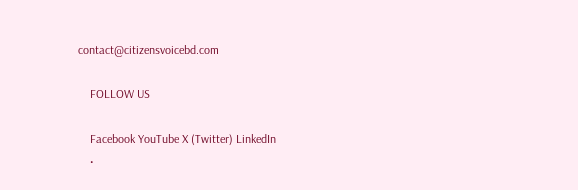contact@citizensvoicebd.com

    FOLLOW US

    Facebook YouTube X (Twitter) LinkedIn
    •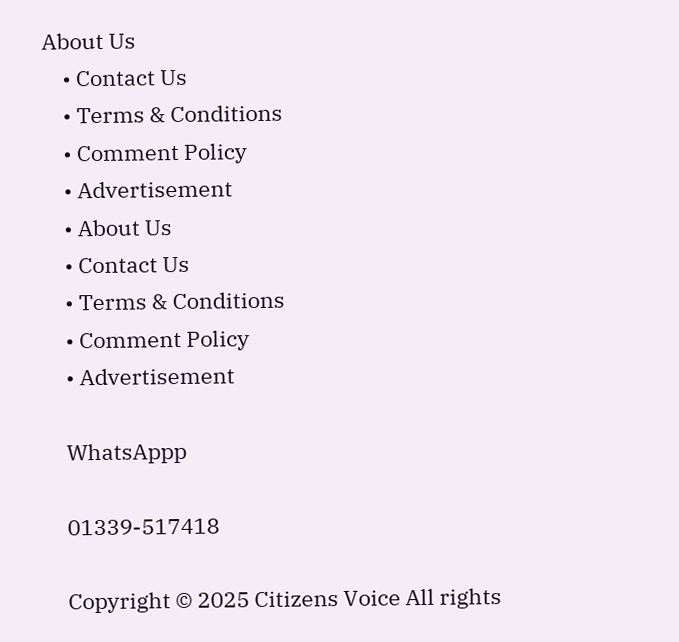About Us
    • Contact Us
    • Terms & Conditions
    • Comment Policy
    • Advertisement
    • About Us
    • Contact Us
    • Terms & Conditions
    • Comment Policy
    • Advertisement

    WhatsAppp

    01339-517418

    Copyright © 2025 Citizens Voice All rights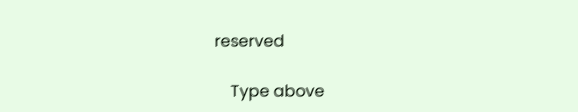reserved

    Type above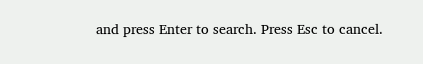and press Enter to search. Press Esc to cancel.